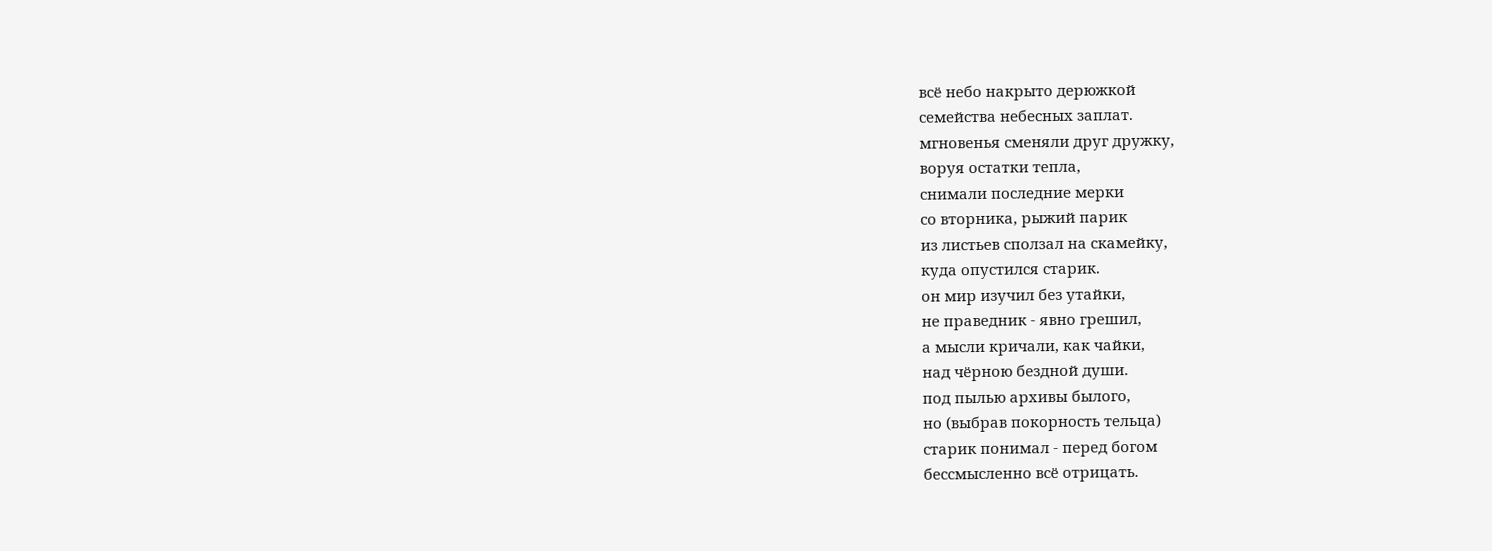всё небо накрыто дерюжкой
семейства небесных заплат.
мгновенья сменяли друг дружку,
воруя остатки тепла,
снимали последние мерки
со вторника, рыжий парик
из листьев сползал на скамейку,
куда опустился старик.
он мир изучил без утайки,
не праведник - явно грешил,
а мысли кричали, как чайки,
над чёрною бездной души.
под пылью архивы былого,
но (выбрав покорность тельца)
старик понимал - перед богом
бессмысленно всё отрицать.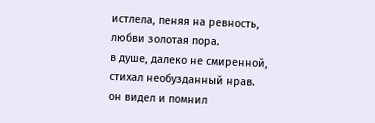истлела, пеняя на ревность,
любви золотая пора.
в душе, далеко не смиренной,
стихал необузданный нрав.
он видел и помнил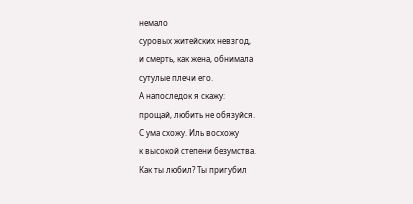немало
суровых житейских невзгод,
и смерть, как жена, обнимала
сутулые плечи его.
А напоследок я скажу:
прощай, любить не обязуйся.
С ума схожу. Иль восхожу
к высокой степени безумства.
Как ты любил? Ты пригубил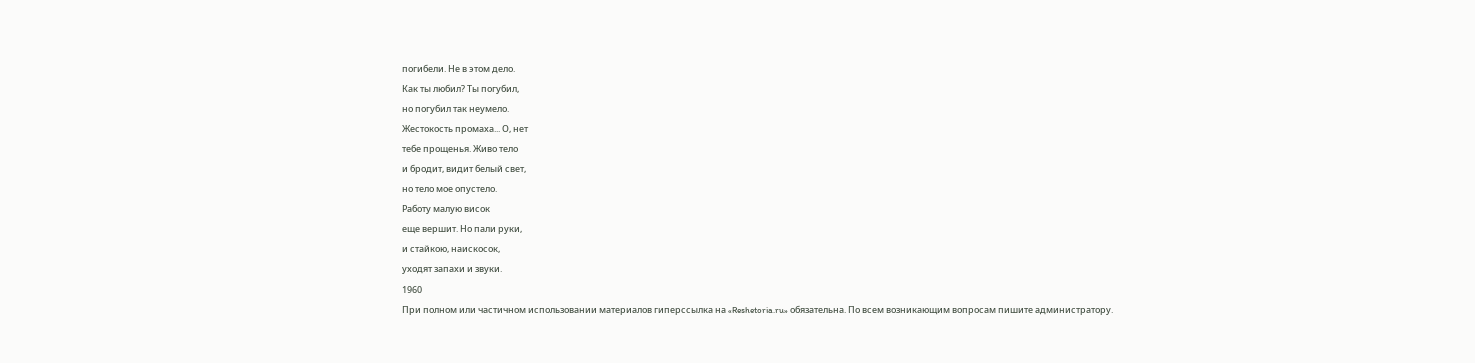погибели. Не в этом дело.
Как ты любил? Ты погубил,
но погубил так неумело.
Жестокость промаха... О, нет
тебе прощенья. Живо тело
и бродит, видит белый свет,
но тело мое опустело.
Работу малую висок
еще вершит. Но пали руки,
и стайкою, наискосок,
уходят запахи и звуки.
1960
При полном или частичном использовании материалов гиперссылка на «Reshetoria.ru» обязательна. По всем возникающим вопросам пишите администратору.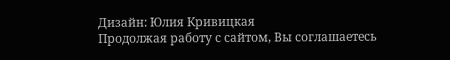Дизайн: Юлия Кривицкая
Продолжая работу с сайтом, Вы соглашаетесь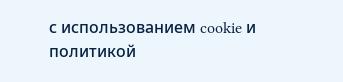с использованием cookie и политикой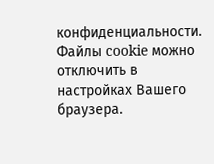конфиденциальности. Файлы cookie можно отключить в настройках Вашего браузера.